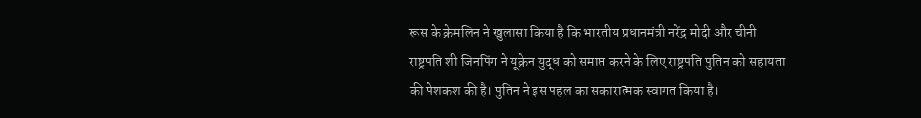रूस के क्रेमलिन ने खुलासा किया है कि भारतीय प्रधानमंत्री नरेंद्र मोदी और चीनी राष्ट्रपति शी जिनपिंग ने यूक्रेन युद्ध को समाप्त करने के लिए राष्ट्रपति पुतिन को सहायता की पेशकश की है। पुतिन ने इस पहल का सकारात्मक स्वागत किया है।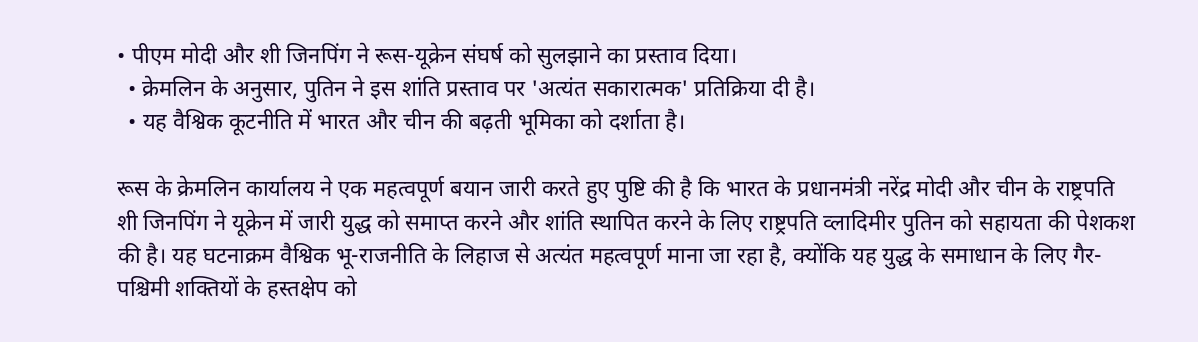• पीएम मोदी और शी जिनपिंग ने रूस-यूक्रेन संघर्ष को सुलझाने का प्रस्ताव दिया।
  • क्रेमलिन के अनुसार, पुतिन ने इस शांति प्रस्ताव पर 'अत्यंत सकारात्मक' प्रतिक्रिया दी है।
  • यह वैश्विक कूटनीति में भारत और चीन की बढ़ती भूमिका को दर्शाता है।

रूस के क्रेमलिन कार्यालय ने एक महत्वपूर्ण बयान जारी करते हुए पुष्टि की है कि भारत के प्रधानमंत्री नरेंद्र मोदी और चीन के राष्ट्रपति शी जिनपिंग ने यूक्रेन में जारी युद्ध को समाप्त करने और शांति स्थापित करने के लिए राष्ट्रपति व्लादिमीर पुतिन को सहायता की पेशकश की है। यह घटनाक्रम वैश्विक भू-राजनीति के लिहाज से अत्यंत महत्वपूर्ण माना जा रहा है, क्योंकि यह युद्ध के समाधान के लिए गैर-पश्चिमी शक्तियों के हस्तक्षेप को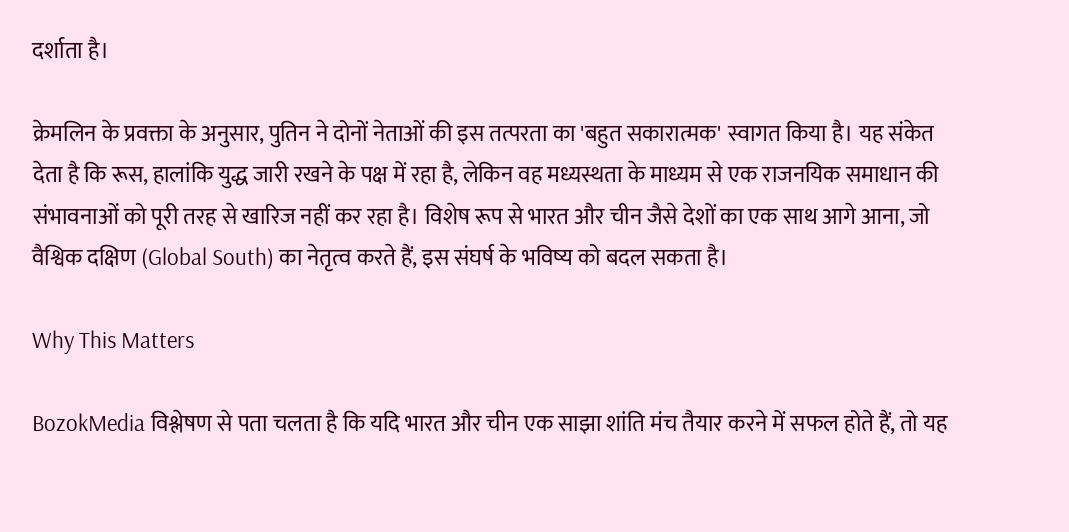दर्शाता है।

क्रेमलिन के प्रवक्ता के अनुसार, पुतिन ने दोनों नेताओं की इस तत्परता का 'बहुत सकारात्मक' स्वागत किया है। यह संकेत देता है कि रूस, हालांकि युद्ध जारी रखने के पक्ष में रहा है, लेकिन वह मध्यस्थता के माध्यम से एक राजनयिक समाधान की संभावनाओं को पूरी तरह से खारिज नहीं कर रहा है। विशेष रूप से भारत और चीन जैसे देशों का एक साथ आगे आना, जो वैश्विक दक्षिण (Global South) का नेतृत्व करते हैं, इस संघर्ष के भविष्य को बदल सकता है।

Why This Matters

BozokMedia विश्लेषण से पता चलता है कि यदि भारत और चीन एक साझा शांति मंच तैयार करने में सफल होते हैं, तो यह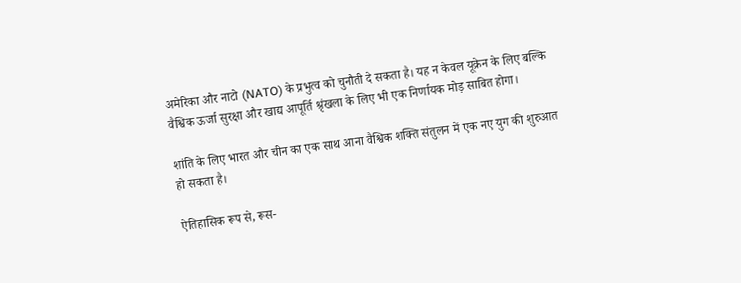अमेरिका और नाटो (NATO) के प्रभुत्व को चुनौती दे सकता है। यह न केवल यूक्रेन के लिए बल्कि वैश्विक ऊर्जा सुरक्षा और खाद्य आपूर्ति श्रृंखला के लिए भी एक निर्णायक मोड़ साबित होगा।

शांति के लिए भारत और चीन का एक साथ आना वैश्विक शक्ति संतुलन में एक नए युग की शुरुआत हो सकता है।

ऐतिहासिक रूप से, रूस-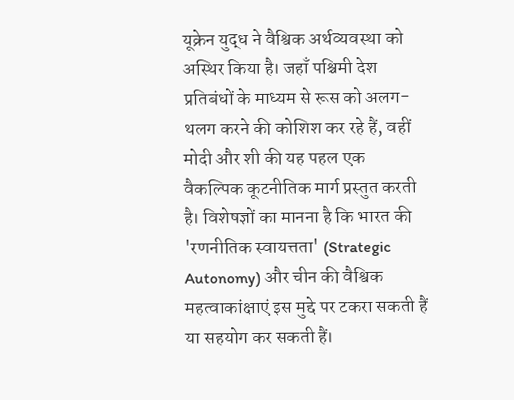यूक्रेन युद्ध ने वैश्विक अर्थव्यवस्था को अस्थिर किया है। जहाँ पश्चिमी देश प्रतिबंधों के माध्यम से रूस को अलग-थलग करने की कोशिश कर रहे हैं, वहीं मोदी और शी की यह पहल एक वैकल्पिक कूटनीतिक मार्ग प्रस्तुत करती है। विशेषज्ञों का मानना है कि भारत की 'रणनीतिक स्वायत्तता' (Strategic Autonomy) और चीन की वैश्विक महत्वाकांक्षाएं इस मुद्दे पर टकरा सकती हैं या सहयोग कर सकती हैं।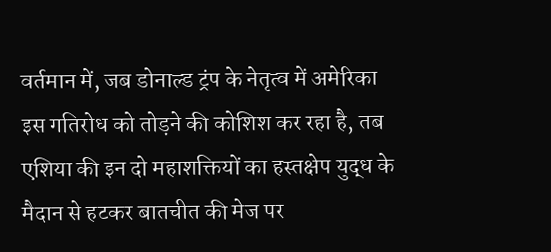वर्तमान में, जब डोनाल्ड ट्रंप के नेतृत्व में अमेरिका इस गतिरोध को तोड़ने की कोशिश कर रहा है, तब एशिया की इन दो महाशक्तियों का हस्तक्षेप युद्ध के मैदान से हटकर बातचीत की मेज पर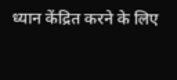ध्यान केंद्रित करने के लिए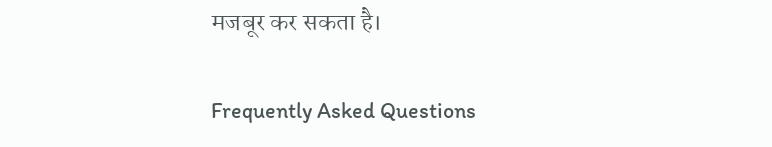मजबूर कर सकता है।

Frequently Asked Questions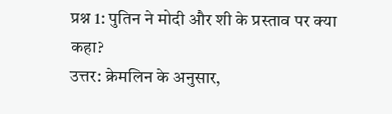प्रश्न 1: पुतिन ने मोदी और शी के प्रस्ताव पर क्या कहा?
उत्तर: क्रेमलिन के अनुसार,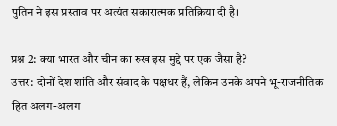पुतिन ने इस प्रस्ताव पर अत्यंत सकारात्मक प्रतिक्रिया दी है।

प्रश्न 2: क्या भारत और चीन का रुख इस मुद्दे पर एक जैसा है?
उत्तर: दोनों देश शांति और संवाद के पक्षधर हैं, लेकिन उनके अपने भू-राजनीतिक हित अलग-अलग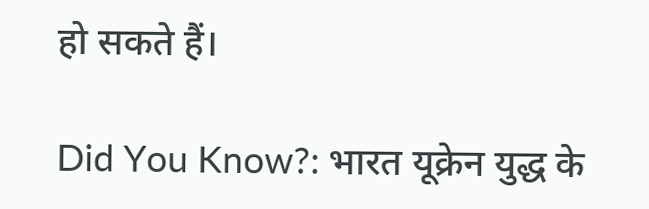हो सकते हैं।

Did You Know?: भारत यूक्रेन युद्ध के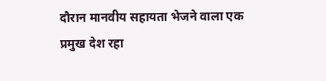दौरान मानवीय सहायता भेजने वाला एक प्रमुख देश रहा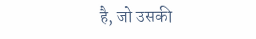है, जो उसकी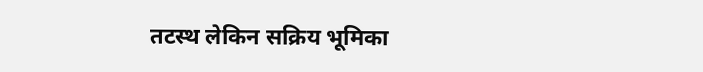तटस्थ लेकिन सक्रिय भूमिका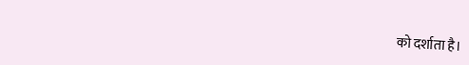को दर्शाता है।